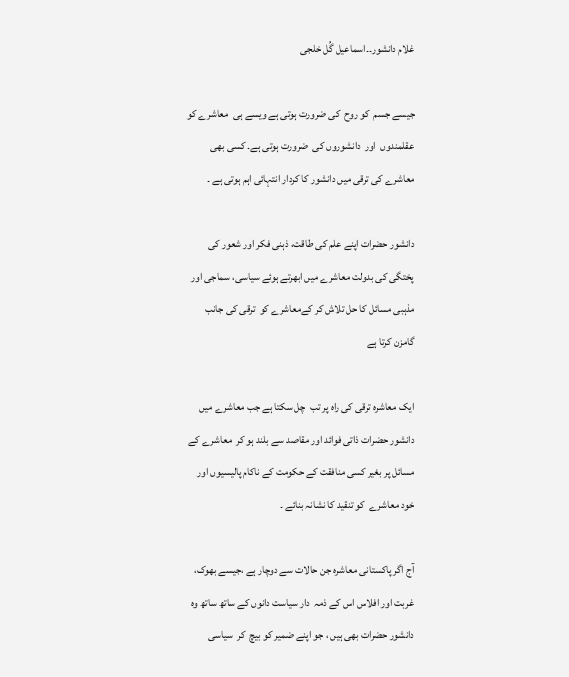غلام دانشور۔۔اسماعیل گُل خلجی

جیسے جسم  کو روح  کی ضرورت ہوتی ہے ویسے ہی  معاشرے کو      عقلمندوں  اور  دانشوروں کی  ضرورت ہوتی ہے۔ کسی بھی معاشرے کی ترقی میں دانشور کا کردار انتہائی اہم ہوتی ہے ۔

دانشور حضرات اپنے علم کی طاقت، ذہنی فکر اور شعور کی پختگی کی بدولت معاشرے میں ابھرتے ہوئے سیاسی، سماجی اور مذہبی مسائل کا حل تلاش کر کےمعاشرے کو  ترقی کی جانب گامزن کرتا ہے

ایک معاشرہ ترقی کی راہ پر تب  چل سکتا ہے جب معاشرے میں دانشور حضرات ذاتی فوائد اور مقاصد سے بلند ہو کر  معاشرے کے مسائل پر بغیر کسی منافقت کے حکومت کے ناکام پالیسیوں اور خود معاشرے  کو تنقید کا نشانہ بنائے ۔

آج اگر پاکستانی معاشرہ جن حالات سے دوچار ہے ،جیسے بھوک، غربت اور افلاس اس کے ذمہ  دار سیاست دانوں کے ساتھ ساتھ وہ  دانشور حضرات بھی ہیں ، جو اپنے ضمیر کو بیچ  کر  سیاسی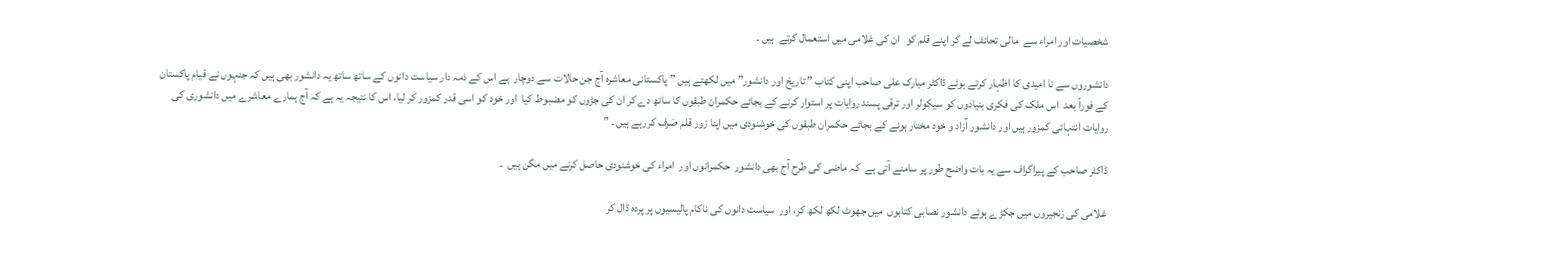شخصیات اور امراء سے  مالی تحائف لے کر اپنے قلم کو   ان کی غلامی میں استعمال کرتے  ہیں ۔

دانشوروں سے نا امیدی کا اظہار کرتے ہوئے ڈاکٹر مبارک علی صاحب اپنی کتاب ” تاریخ اور دانشور” میں لکھتے ہیں ” پاکستانی معاشرہ آج جن حالات سے دوچار  ہے اس کے ذمہ دار سیاست دانوں کے ساتھ ساتھ یہ دانشور بھی ہیں کہ جنہوں نے قیام پاکستان کے فوراً بعد  اس ملک کی فکری بنیادوں کو سیکولر اور ترقی پسند روایات پر استوار کرنے کے بجائے حکمران طبقوں کا ساتھ دے کر ان کی جڑوں کو مضبوط کیا  اور خود کو اسی قدر کمزور کر لیا، اس کا نتیجہ یہ ہے کہ آج ہمارے معاشرے میں دانشوری کی روایات انتہائی کمزور ہیں اور دانشور آزاد و خود مختار ہونے کے بجائے حکمران طبقوں کی خوشنودی میں اپنا زور قلم صَرف کررہے ہیں ۔ ”

ڈاکٹر صاحب کے پیراگراف سے یہ بات واضح طور پر سامنے آتی ہے  کہ ماضی کی طرح آج بھی دانشور  حکمرانوں اور  امراء کی خوشنودی حاصل کرنے میں مگن ہیں  ۔

غلامی کی زنجیروں میں جکڑے ہوئے دانشور نصابی کتابوں  میں جھوٹ لکھ لکھ کر، اور  سیاست دانوں کی ناکام پالیسیوں پر پردہ ڈال کر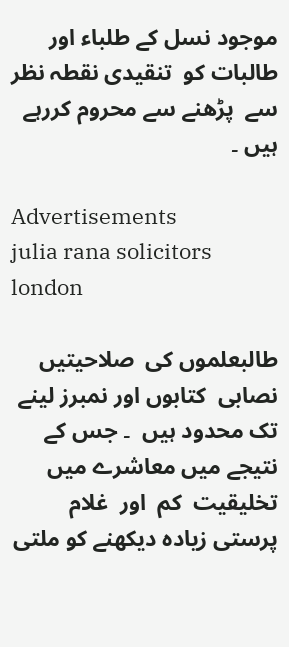موجود نسل کے طلباء اور طالبات کو  تنقیدی نقطہ نظر سے  پڑھنے سے محروم کررہے ہیں ۔

Advertisements
julia rana solicitors london

طالبعلموں کی  صلاحیتیں نصابی  کتابوں اور نمبرز لینے تک محدود ہیں  ۔ جس کے نتیجے میں معاشرے میں تخلیقیت  کم  اور  غلام پرستی زیادہ دیکھنے کو ملتی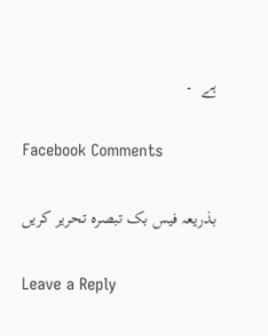ہے  ۔

Facebook Comments

بذریعہ فیس بک تبصرہ تحریر کریں

Leave a Reply